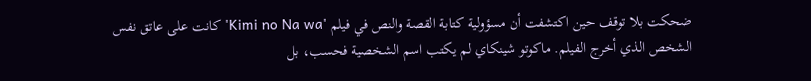ضحكت بلا توقف حين اكتشفت أن مسؤولية كتابة القصة والنص في فيلم 'Kimi no Na wa' كانت على عاتق نفس الشخص الذي أخرج الفيلم. ماكوتو شينكاي لم يكتب اسم الشخصية فحسب، بل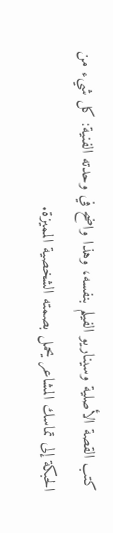كتب القصة الأصلية وسيناريو الفيلم بنفسه، وهذا واضح في وحدته الفنية: كل شيء من الحبكة إلى تماسك المشاعر يحمل بصمته الشخصية المميزة.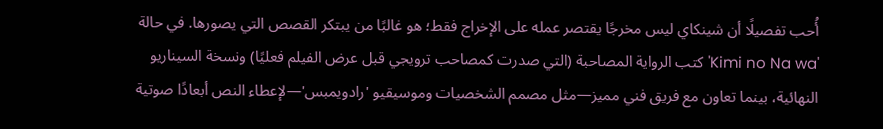أُحب تفصيلًا أن شينكاي ليس مخرجًا يقتصر عمله على الإخراج فقط؛ هو غالبًا من يبتكر القصص التي يصورها. في حالة 'Kimi no Na wa' كتب الرواية المصاحبة (التي صدرت كمصاحب ترويجي قبل عرض الفيلم فعليًا) ونسخة السيناريو النهائية، بينما تعاون مع فريق فني مميز—مثل مصمم الشخصيات وموسيقيو 'رادويمبس'—لإعطاء النص أبعادًا صوتية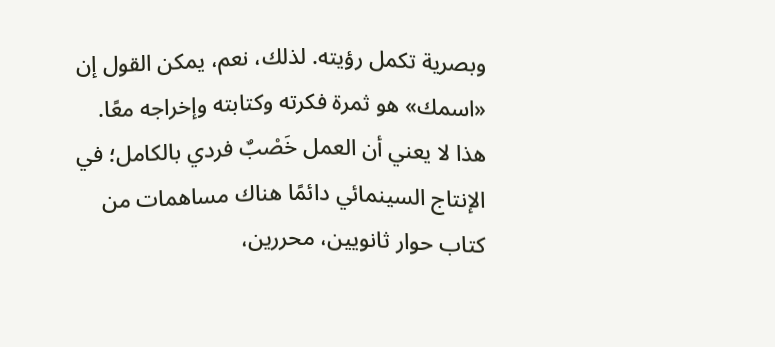وبصرية تكمل رؤيته. لذلك، نعم، يمكن القول إن «اسمك» هو ثمرة فكرته وكتابته وإخراجه معًا.
هذا لا يعني أن العمل خَصْبٌ فردي بالكامل؛ في الإنتاج السينمائي دائمًا هناك مساهمات من كتاب حوار ثانويين، محررين،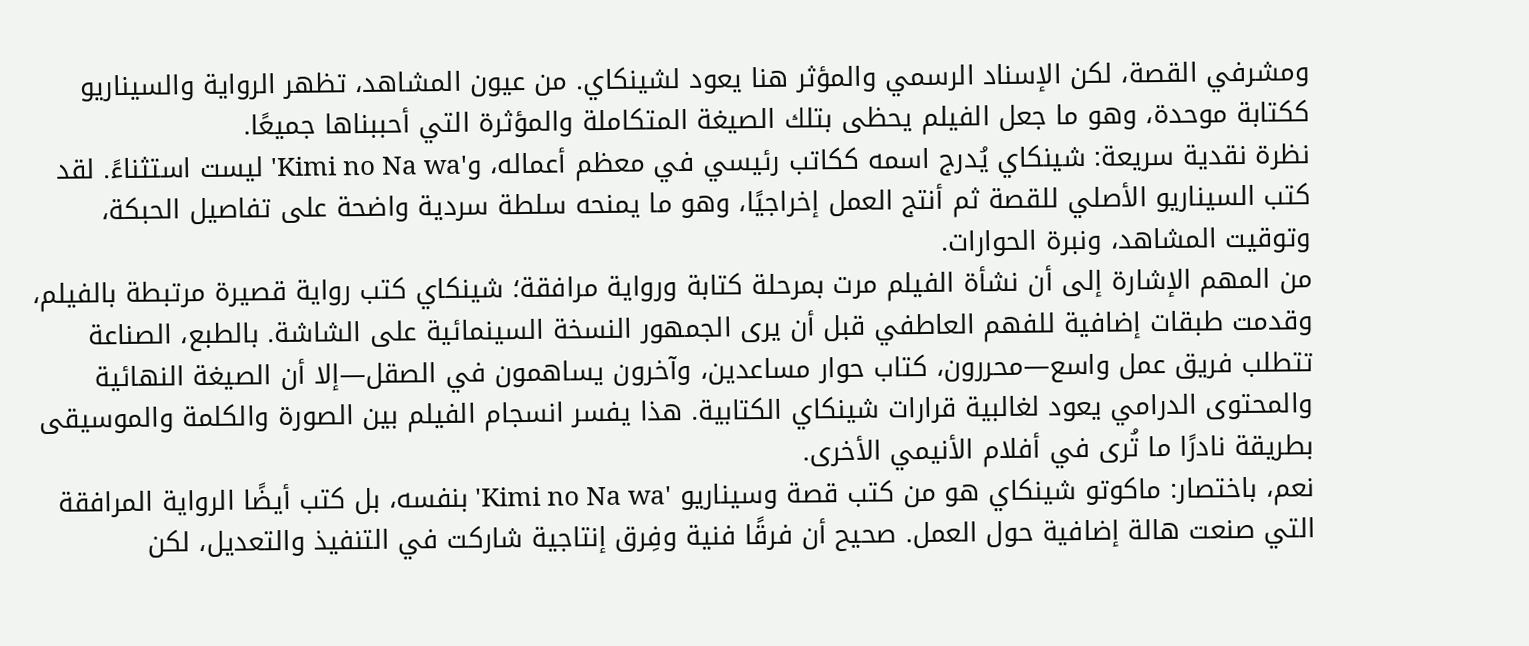ومشرفي القصة، لكن الإسناد الرسمي والمؤثر هنا يعود لشينكاي. من عيون المشاهد، تظهر الرواية والسيناريو ككتابة موحدة، وهو ما جعل الفيلم يحظى بتلك الصيغة المتكاملة والمؤثرة التي أحببناها جميعًا.
نظرة نقدية سريعة: شينكاي يُدرج اسمه ككاتب رئيسي في معظم أعماله، و'Kimi no Na wa' ليست استثناءً. لقد كتب السيناريو الأصلي للقصة ثم أنتج العمل إخراجيًا، وهو ما يمنحه سلطة سردية واضحة على تفاصيل الحبكة، وتوقيت المشاهد، ونبرة الحوارات.
من المهم الإشارة إلى أن نشأة الفيلم مرت بمرحلة كتابة ورواية مرافقة؛ شينكاي كتب رواية قصيرة مرتبطة بالفيلم، وقدمت طبقات إضافية للفهم العاطفي قبل أن يرى الجمهور النسخة السينمائية على الشاشة. بالطبع، الصناعة تتطلب فريق عمل واسع—محررون، كتاب حوار مساعدين، وآخرون يساهمون في الصقل—إلا أن الصيغة النهائية والمحتوى الدرامي يعود لغالبية قرارات شينكاي الكتابية. هذا يفسر انسجام الفيلم بين الصورة والكلمة والموسيقى بطريقة نادرًا ما تُرى في أفلام الأنيمي الأخرى.
نعم، باختصار: ماكوتو شينكاي هو من كتب قصة وسيناريو 'Kimi no Na wa' بنفسه، بل كتب أيضًا الرواية المرافقة التي صنعت هالة إضافية حول العمل. صحيح أن فرقًا فنية وفِرق إنتاجية شاركت في التنفيذ والتعديل، لكن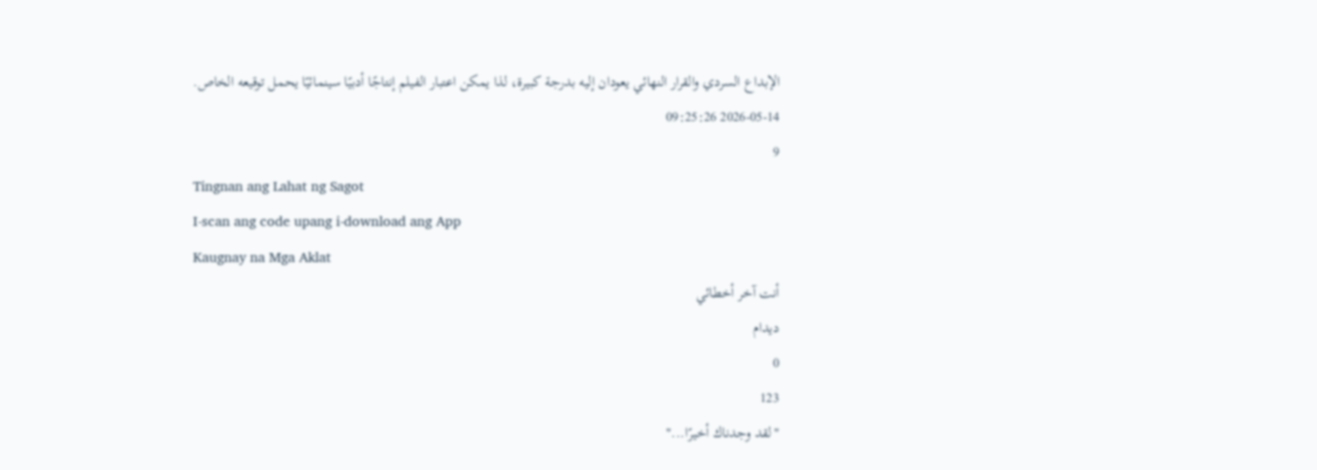الإبداع السردي والقرار النهائي يعودان إليه بدرجة كبيرة، لذا يمكن اعتبار الفيلم إنتاجًا أدبيًا سينمائيًا يحمل توقيعه الخاص.
2026-05-14 09:25:26
9
Tingnan ang Lahat ng Sagot
I-scan ang code upang i-download ang App
Kaugnay na Mga Aklat
أنت آخر أخطائي
ديدام
0
123
"لقد وجدناك أخيرًا..."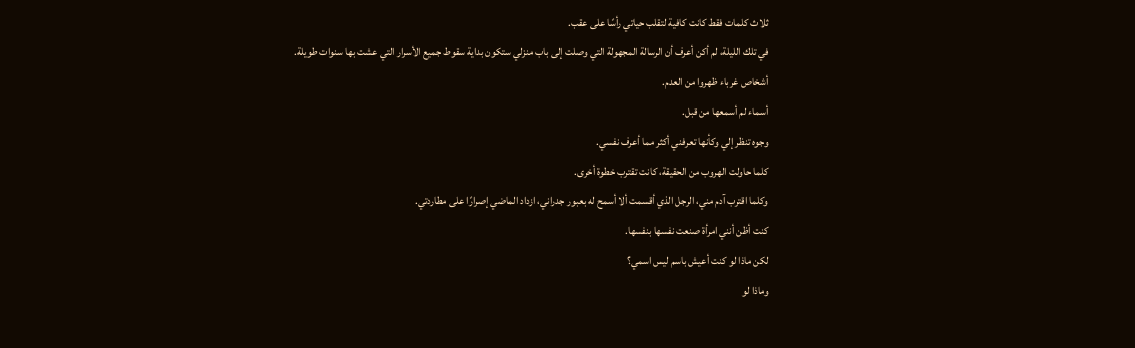ثلاث كلمات فقط كانت كافية لتقلب حياتي رأسًا على عقب.
في تلك الليلة، لم أكن أعرف أن الرسالة المجهولة التي وصلت إلى باب منزلي ستكون بداية سقوط جميع الأسرار التي عشت بها سنوات طويلة.
أشخاص غرباء ظهروا من العدم.
أسماء لم أسمعها من قبل.
وجوه تنظر إلي وكأنها تعرفني أكثر مما أعرف نفسي.
كلما حاولت الهروب من الحقيقة، كانت تقترب خطوة أخرى.
وكلما اقترب آدم مني، الرجل الذي أقسمت ألا أسمح له بعبور جدراني، ازداد الماضي إصرارًا على مطاردتي.
كنت أظن أنني امرأة صنعت نفسها بنفسها.
لكن ماذا لو كنت أعيش باسم ليس اسمي؟
وماذا لو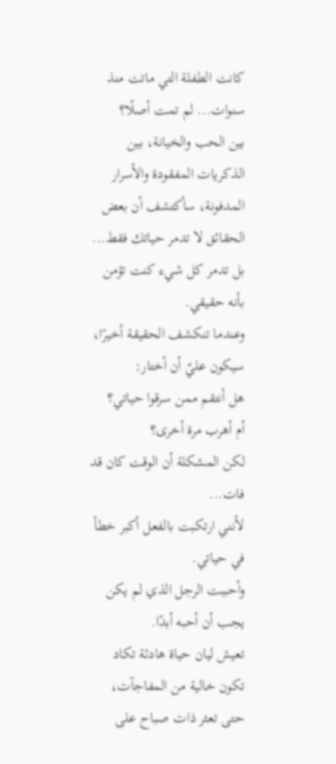كانت الطفلة التي ماتت منذ سنوات... لم تمت أصلًا؟
بين الحب والخيانة، بين الذكريات المفقودة والأسرار المدفونة، سأكتشف أن بعض الحقائق لا تدمر حياتك فقط...
بل تدمر كل شيء كنت تؤمن بأنه حقيقي.
وعندما تنكشف الحقيقة أخيرًا، سيكون عليّ أن أختار:
هل أنتقم ممن سرقوا حياتي؟
أم أهرب مرة أخرى؟
لكن المشكلة أن الوقت كان قد فات...
لأنني ارتكبت بالفعل أكبر خطأ في حياتي.
وأحببت الرجل الذي لم يكن يجب أن أحبه أبدًا.
تعيش ليان حياة هادئة تكاد تكون خالية من المفاجآت، حتى تعثر ذات صباح على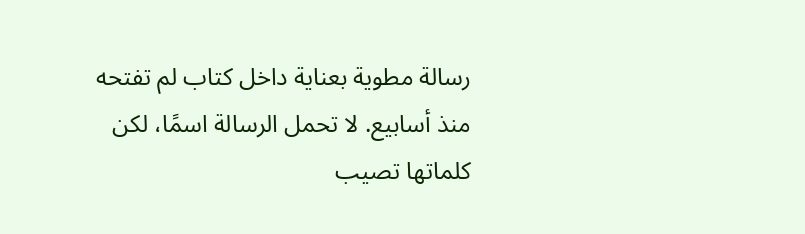رسالة مطوية بعناية داخل كتاب لم تفتحه منذ أسابيع. لا تحمل الرسالة اسمًا، لكن كلماتها تصيب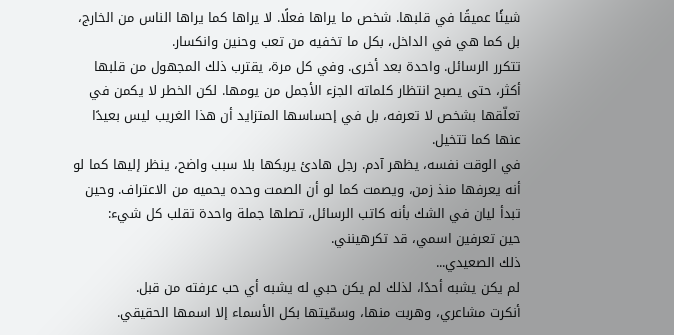شيئًا عميقًا في قلبها. شخص ما يراها فعلًا. لا يراها كما يراها الناس من الخارج، بل كما هي في الداخل، بكل ما تخفيه من تعب وحنين وانكسار.
تتكرر الرسائل. واحدة بعد أخرى. وفي كل مرة، يقترب ذلك المجهول من قلبها أكثر، حتى يصبح انتظار كلماته الجزء الأجمل من يومها. لكن الخطر لا يكمن في تعلّقها بشخص لا تعرفه، بل في إحساسها المتزايد أن هذا الغريب ليس بعيدًا عنها كما تتخيل.
في الوقت نفسه، يظهر آدم. رجل هادئ يربكها بلا سبب واضح، ينظر إليها كما لو أنه يعرفها منذ زمن، ويصمت كما لو أن الصمت وحده يحميه من الاعتراف. وحين تبدأ ليان في الشك بأنه كاتب الرسائل، تصلها جملة واحدة تقلب كل شيء:
حين تعرفين اسمي، قد تكرهينني.
ذلك الصعيدي...
لم يكن يشبه أحدًا، لذلك لم يكن حبي له يشبه أي حب عرفته من قبل.
أنكرت مشاعري، وهربت منها، وسمّيتها بكل الأسماء إلا اسمها الحقيقي.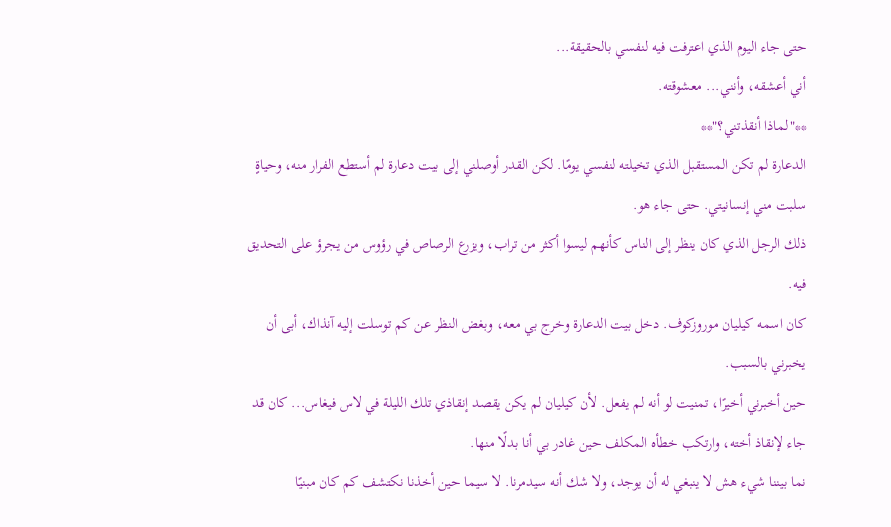حتى جاء اليوم الذي اعترفت فيه لنفسي بالحقيقة...
أني أعشقه، وأنني... معشوقته.
**"لماذا أنقذتني؟"**
الدعارة لم تكن المستقبل الذي تخيلته لنفسي يومًا. لكن القدر أوصلني إلى بيت دعارة لم أستطع الفرار منه، وحياةٍ سلبت مني إنسانيتي. حتى جاء هو.
ذلك الرجل الذي كان ينظر إلى الناس كأنهم ليسوا أكثر من تراب، ويزرع الرصاص في رؤوس من يجرؤ على التحديق فيه.
كان اسمه كيليان موروزكوف. دخل بيت الدعارة وخرج بي معه، وبغض النظر عن كم توسلت إليه آنذاك، أبى أن يخبرني بالسبب.
حين أخبرني أخيرًا، تمنيت لو أنه لم يفعل. لأن كيليان لم يكن يقصد إنقاذي تلك الليلة في لاس فيغاس... كان قد جاء لإنقاذ أخته، وارتكب خطأه المكلف حين غادر بي أنا بدلًا منها.
نما بيننا شيء هش لا ينبغي له أن يوجد، ولا شك أنه سيدمرنا. لا سيما حين أخذنا نكتشف كم كان مبنيًا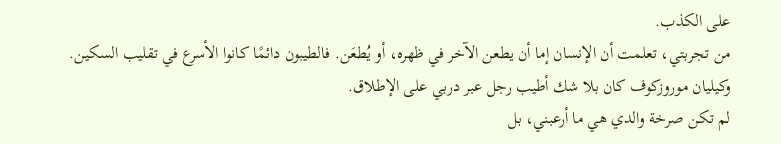على الكذب.
من تجربتي، تعلمت أن الإنسان إما أن يطعن الآخر في ظهره، أو يُطعَن. فالطيبون دائمًا كانوا الأسرع في تقليب السكين.
وكيليان موروزكوف كان بلا شك أطيب رجل عبر دربي على الإطلاق.
لم تكن صرخة والدي هي ما أرعبني، بل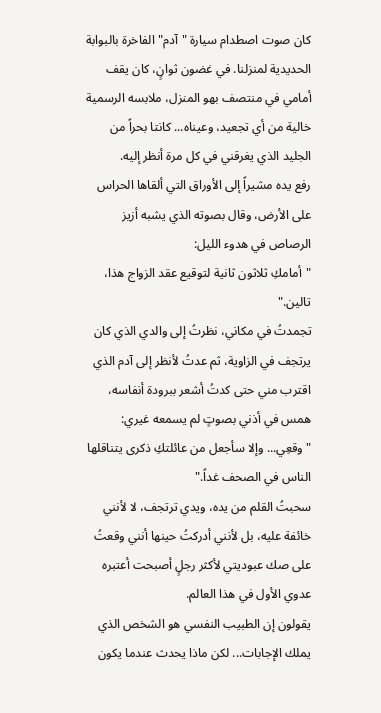كان صوت اصطدام سيارة "آدم" الفاخرة بالبوابة الحديدية لمنزلنا. في غضون ثوانٍ، كان يقف أمامي في منتصف بهو المنزل، ملابسه الرسمية خالية من أي تجعيد، وعيناه... كانتا بحراً من الجليد الذي يغرقني في كل مرة أنظر إليه.
رفع يده مشيراً إلى الأوراق التي ألقاها الحراس على الأرض، وقال بصوته الذي يشبه أزيز الرصاص في هدوء الليل:
"أمامكِ ثلاثون ثانية لتوقيع عقد الزواج هذا، تالين."
تجمدتُ في مكاني، نظرتُ إلى والدي الذي كان يرتجف في الزاوية، ثم عدتُ لأنظر إلى آدم الذي اقترب مني حتى كدتُ أشعر ببرودة أنفاسه، همس في أذني بصوتٍ لم يسمعه غيري:
"وقعِي... وإلا سأجعل من عائلتكِ ذكرى يتناقلها الناس في الصحف غداً."
سحبتُ القلم من يده، ويدي ترتجف، لا لأنني خائفة عليه، بل لأنني أدركتُ حينها أنني وقعتُ على صك عبوديتي لأكثر رجلٍ أصبحت أعتبره عدوي الأول في هذا العالم.
يقولون إن الطبيب النفسي هو الشخص الذي يملك الإجابات... لكن ماذا يحدث عندما يكون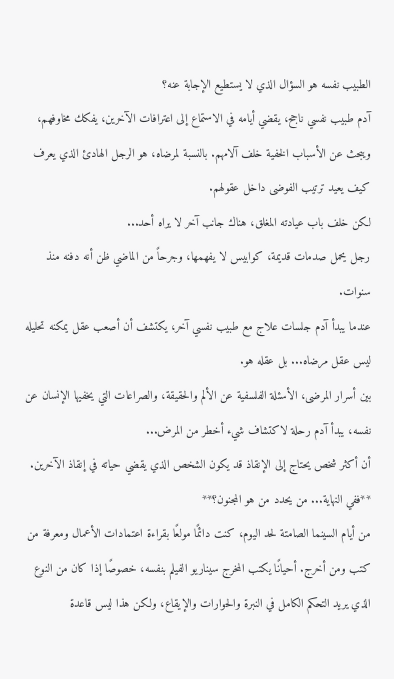الطبيب نفسه هو السؤال الذي لا يستطيع الإجابة عنه؟
آدم طبيب نفسي ناجح، يقضي أيامه في الاستماع إلى اعترافات الآخرين، يفكك مخاوفهم، ويبحث عن الأسباب الخفية خلف آلامهم. بالنسبة لمرضاه، هو الرجل الهادئ الذي يعرف كيف يعيد ترتيب الفوضى داخل عقولهم.
لكن خلف باب عيادته المغلق، هناك جانب آخر لا يراه أحد...
رجل يحمل صدمات قديمة، كوابيس لا يفهمها، وجرحاً من الماضي ظن أنه دفنه منذ سنوات.
عندما يبدأ آدم جلسات علاج مع طبيب نفسي آخر، يكتشف أن أصعب عقل يمكنه تحليله ليس عقل مرضاه... بل عقله هو.
بين أسرار المرضى، الأسئلة الفلسفية عن الألم والحقيقة، والصراعات التي يخفيها الإنسان عن نفسه، يبدأ آدم رحلة لاكتشاف شيء أخطر من المرض...
أن أكثر شخص يحتاج إلى الإنقاذ قد يكون الشخص الذي يقضي حياته في إنقاذ الآخرين.
**ففي النهاية... من يحدد من هو المجنون؟**
من أيام السينما الصامتة لحد اليوم، كنت دائمًا مولعًا بقراءة اعتمادات الأعمال ومعرفة من كتب ومن أخرج. أحيانًا يكتب المخرج سيناريو الفيلم بنفسه، خصوصًا إذا كان من النوع الذي يريد التحكم الكامل في النبرة والحوارات والإيقاع، ولكن هذا ليس قاعدة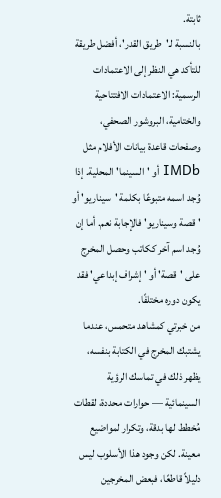ثابتة.
بالنسبة لـ'طريق القدر'، أفضل طريقة للتأكد هي النظر إلى الاعتمادات الرسمية: الاعتمادات الافتتاحية والختامية، البروشور الصحفي، وصفحات قاعدة بيانات الأفلام مثل IMDb أو 'السينما' المحلية. إذا وُجد اسمه متبوعًا بكلمة 'سيناريو' أو 'قصة وسيناريو' فالإجابة نعم. أما إن وُجد اسم آخر ككاتب وحصل المخرج على 'قصة' أو 'إشراف إبداعي' فقد يكون دوره مختلفًا.
من خبرتي كمشاهد متحمس، عندما يشتبك المخرج في الكتابة بنفسه، يظهر ذلك في تماسك الرؤية السينمائية — حوارات محددة، لقطات مُخطط لها بدقة، وتكرار لمواضيع معينة. لكن وجود هذا الأسلوب ليس دليلاً قاطعًا، فبعض المخرجين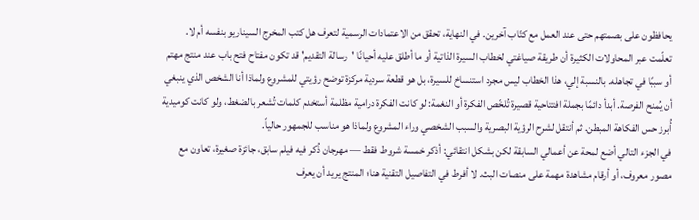يحافظون على بصمتهم حتى عند العمل مع كتّاب آخرين. في النهاية، تحقق من الاعتمادات الرسمية لتعرف هل كتب المخرج السيناريو بنفسه أم لا.
تعلّمت عبر المحاولات الكثيرة أن طريقة صياغتي لخطاب السيرة الذاتية أو ما أطلق عليه أحيانًا 'رسالة التقديم' قد تكون مفتاح فتح باب عند منتج مهتم أو سببًا في تجاهله. بالنسبة إلي، هذا الخطاب ليس مجرد استنساخ للسيرة، بل هو قطعة سردية مركزة توضح رؤيتي للمشروع ولماذا أنا الشخص الذي ينبغي أن يُمنح الفرصة. أبدأ دائمًا بجملة افتتاحية قصيرة تُلخّص الفكرة أو النغمة: لو كانت الفكرة درامية مظلمة أستخدم كلمات تُشعر بالضغط، ولو كانت كوميدية أُبرز حس الفكاهة المبطن. ثم أنتقل لشرح الرؤية البصرية والسبب الشخصي وراء المشروع ولماذا هو مناسب للجمهور حالياً.
في الجزء التالي أضع لمحة عن أعمالي السابقة لكن بشكل انتقائي: أذكر خمسة شروط فقط — مهرجان ذُكر فيه فيلم سابق، جائزة صغيرة، تعاون مع مصور معروف، أو أرقام مشاهدة مهمة على منصات البث. لا أفرط في التفاصيل التقنية هنا؛ المنتج يريد أن يعرف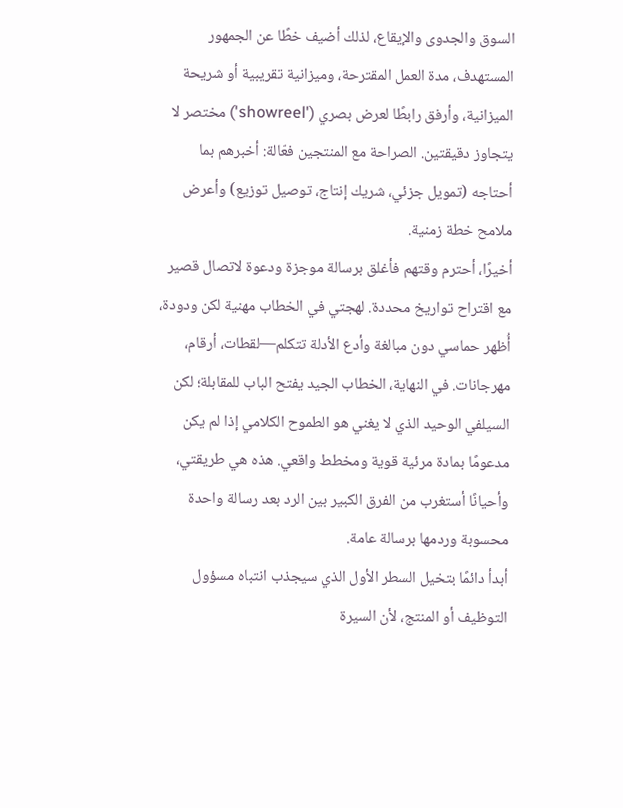السوق والجدوى والإيقاع، لذلك أضيف خطًا عن الجمهور المستهدف، مدة العمل المقترحة، وميزانية تقريبية أو شريحة الميزانية، وأرفق رابطًا لعرض بصري ('showreel') مختصر لا يتجاوز دقيقتين. الصراحة مع المنتجين فعّالة: أخبرهم بما أحتاجه (تمويل جزئي، شريك إنتاج، توصيل توزيع) وأعرض ملامح خطة زمنية.
أخيرًا، أحترم وقتهم فأغلق برسالة موجزة ودعوة لاتصال قصير مع اقتراح تواريخ محددة. لهجتي في الخطاب مهنية لكن ودودة، أُظهر حماسي دون مبالغة وأدع الأدلة تتكلم—لقطات، أرقام، مهرجانات. في النهاية، الخطاب الجيد يفتح الباب للمقابلة؛ لكن السيلفي الوحيد الذي لا يغني هو الطموح الكلامي إذا لم يكن مدعومًا بمادة مرئية قوية ومخطط واقعي. هذه هي طريقتي، وأحيانًا أستغرب من الفرق الكبير بين الرد بعد رسالة واحدة محسوبة وردمها برسالة عامة.
أبدأ دائمًا بتخيل السطر الأول الذي سيجذب انتباه مسؤول التوظيف أو المنتج، لأن السيرة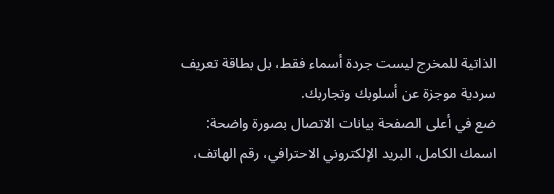الذاتية للمخرج ليست جردة أسماء فقط، بل بطاقة تعريف سردية موجزة عن أسلوبك وتجاربك.
ضع في أعلى الصفحة بيانات الاتصال بصورة واضحة: اسمك الكامل، البريد الإلكتروني الاحترافي، رقم الهاتف،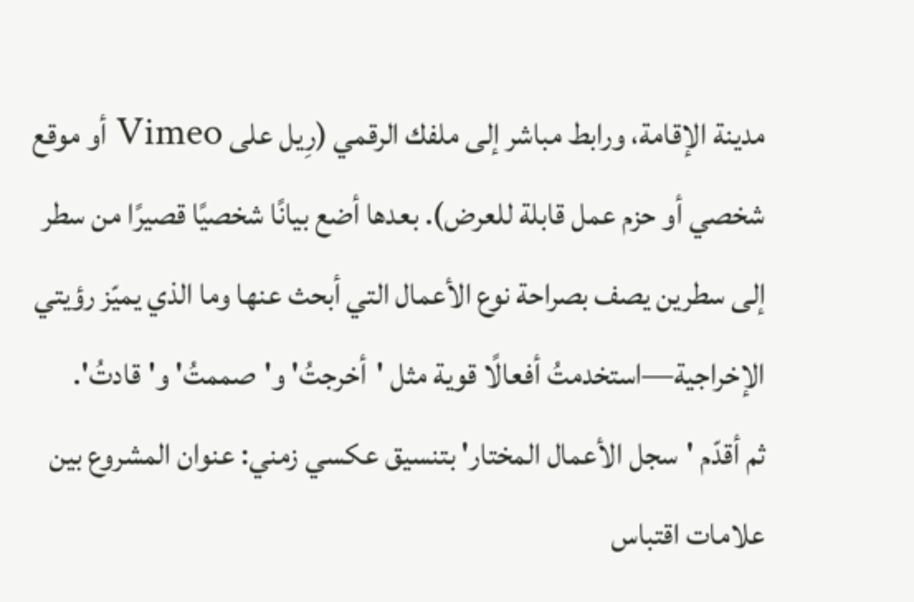مدينة الإقامة، ورابط مباشر إلى ملفك الرقمي (رِيل على Vimeo أو موقع شخصي أو حزم عمل قابلة للعرض). بعدها أضع بيانًا شخصيًا قصيرًا من سطر إلى سطرين يصف بصراحة نوع الأعمال التي أبحث عنها وما الذي يميّز رؤيتي الإخراجية—استخدمتُ أفعالًا قوية مثل 'أخرجتُ' و'صممتُ' و'قادتُ'.
ثم أقدّم 'سجل الأعمال المختار' بتنسيق عكسي زمني: عنوان المشروع بين علامات اقتباس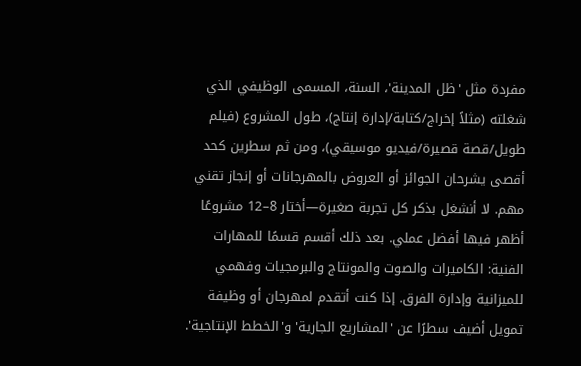مفردة مثل 'ظل المدينة'، السنة، المسمى الوظيفي الذي شغلته (مثلاً إخراج/كتابة/إدارة إنتاج)، طول المشروع (فيلم طويل/قصة قصيرة/فيديو موسيقي)، ومن ثم سطرين كحد أقصى يشرحان الجوائز أو العروض بالمهرجانات أو إنجاز تقني مهم. لا أنشغل بذكر كل تجربة صغيرة—أختار 8–12 مشروعًا أظهر فيها أفضل عملي. بعد ذلك أقسم قسمًا للمهارات الفنية: الكاميرات والصوت والمونتاج والبرمجيات وفهمي للميزانية وإدارة الفرق. إذا كنت أتقدم لمهرجان أو وظيفة تمويل أضيف سطرًا عن 'المشاريع الجارية' و'الخطط الإنتاجية'.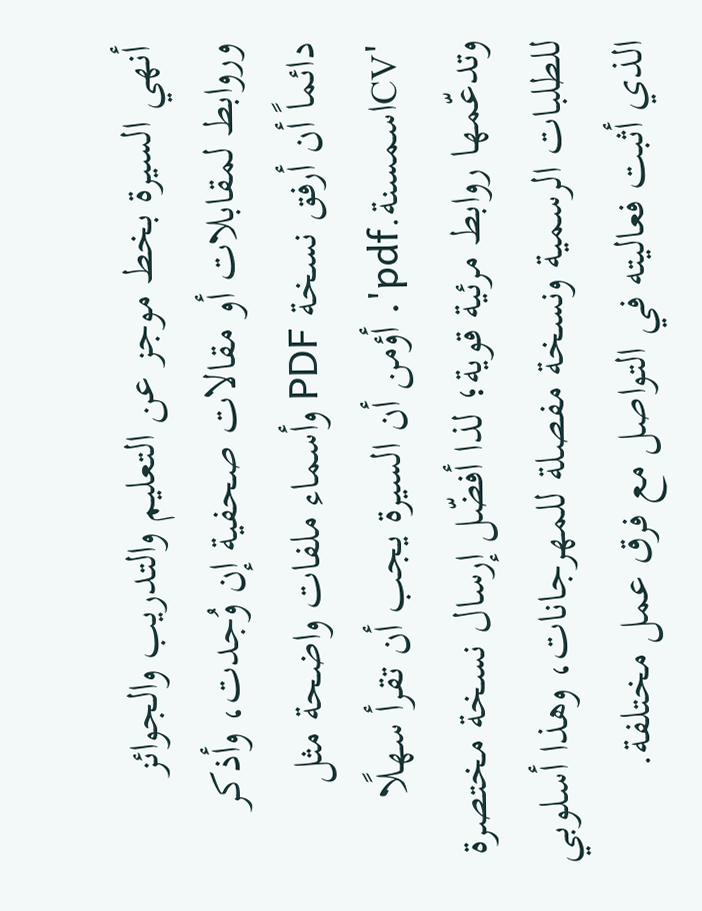أنهي السيرة بخط موجز عن التعليم والتدريب والجوائز وروابط لمقابلات أو مقالات صحفية إن وُجدت، وأذكر دائماً أن أرفق نسخة PDF وأسماء ملفات واضحة مثل 'CVاسمسنة.pdf'. أؤمن أن السيرة يجب أن تقرأ سهلًا وتدعّمها روابط مرئية قوية؛ لذا أفضّل إرسال نسخة مختصرة للطلبات الرسمية ونسخة مفصلة للمهرجانات، وهذا أسلوبي الذي أثبت فعاليته في التواصل مع فرق عمل مختلفة.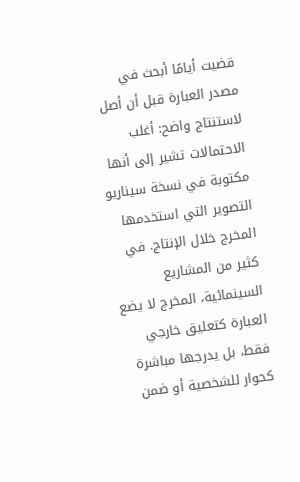قضيت أيامًا أبحث في مصدر العبارة قبل أن أصل لاستنتاج واضح: أغلب الاحتمالات تشير إلى أنها مكتوبة في نسخة سيناريو التصوير التي استخدمها المخرج خلال الإنتاج. في كثير من المشاريع السينمائية، المخرج لا يضع العبارة كتعليق خارجي فقط، بل يدرجها مباشرة كحوار للشخصية أو ضمن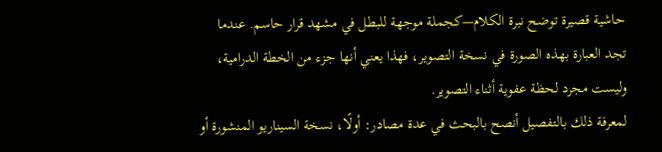حاشية قصيرة توضح نبرة الكلام—كجملة موجهة للبطل في مشهد قرار حاسم. عندما تجد العبارة بهذه الصورة في نسخة التصوير، فهذا يعني أنها جزء من الخطة الدرامية، وليست مجرد لحظة عفوية أثناء التصوير.
لمعرفة ذلك بالتفصيل أنصح بالبحث في عدة مصادر: أولًا، نسخة السيناريو المنشورة أو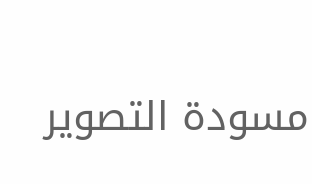مسودة التصوير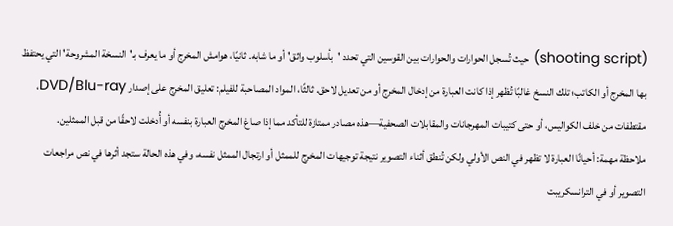(shooting script) حيث تُسجل الحوارات والحوارات بين القوسين التي تحدد 'بأسلوب واثق' أو ما شابه. ثانيًا، هوامش المخرج أو ما يعرف بـ'النسخة المشروحة' التي يحتفظ بها المخرج أو الكاتب؛ تلك النسخ غالبًا تُظهر إذا كانت العبارة من إدخال المخرج أو من تعديل لاحق. ثالثًا، المواد المصاحبة للفيلم: تعليق المخرج على إصدار DVD/Blu-ray، مقتطفات من خلف الكواليس، أو حتى كتيبات المهرجانات والمقابلات الصحفية—هذه مصادر ممتازة للتأكد مما إذا صاغ المخرج العبارة بنفسه أو أُدخلت لاحقًا من قبل الممثلين.
ملاحظة مهمة: أحيانًا العبارة لا تظهر في النص الأولي ولكن تُنطق أثناء التصوير نتيجة توجيهات المخرج للممثل أو ارتجال الممثل نفسه، وفي هذه الحالة ستجد أثرها في نص مراجعات التصوير أو في الترانسكريبت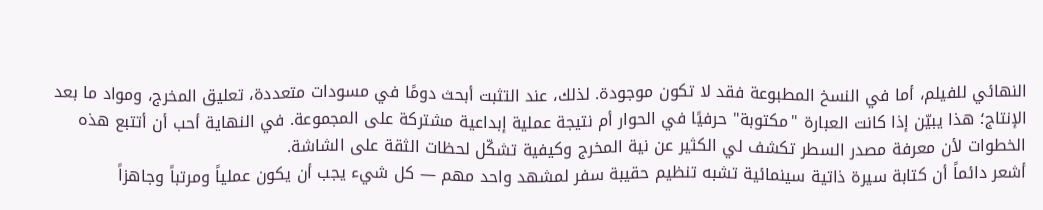النهائي للفيلم، أما في النسخ المطبوعة فقد لا تكون موجودة. لذلك، عند التثبت أبحث دومًا في مسودات متعددة، تعليق المخرج، ومواد ما بعد الإنتاج؛ هذا يبيّن إذا كانت العبارة "مكتوبة" حرفيًا في الحوار أم نتيجة عملية إبداعية مشتركة على المجموعة. في النهاية أحب أن أتتبع هذه الخطوات لأن معرفة مصدر السطر تكشف لي الكثير عن نية المخرج وكيفية تشكّل لحظات الثقة على الشاشة.
أشعر دائماً أن كتابة سيرة ذاتية سينمائية تشبه تنظيم حقيبة سفر لمشهد واحد مهم — كل شيء يجب أن يكون عملياً ومرتباً وجاهزاً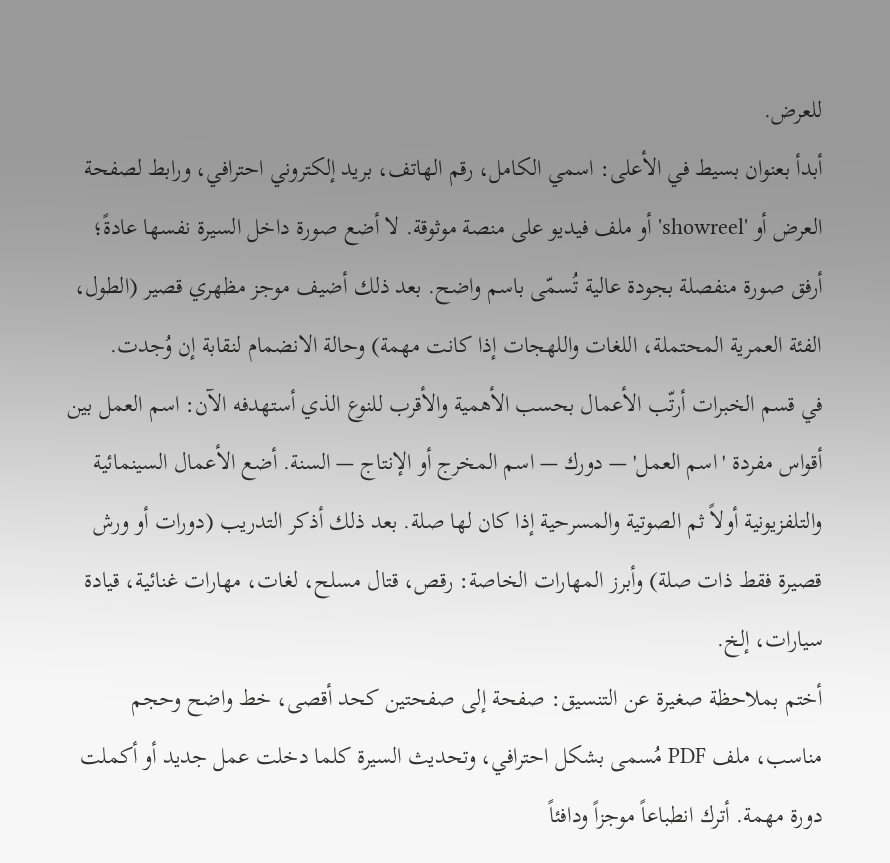للعرض.
أبدأ بعنوان بسيط في الأعلى: اسمي الكامل، رقم الهاتف، بريد إلكتروني احترافي، ورابط لصفحة العرض أو 'showreel' أو ملف فيديو على منصة موثوقة. لا أضع صورة داخل السيرة نفسها عادةً؛ أرفق صورة منفصلة بجودة عالية تُسمّى باسم واضح. بعد ذلك أضيف موجز مظهري قصير (الطول، الفئة العمرية المحتملة، اللغات واللهجات إذا كانت مهمة) وحالة الانضمام لنقابة إن وُجدت.
في قسم الخبرات أرتّب الأعمال بحسب الأهمية والأقرب للنوع الذي أستهدفه الآن: اسم العمل بين أقواس مفردة 'اسم العمل' — دورك — اسم المخرج أو الإنتاج — السنة. أضع الأعمال السينمائية والتلفزيونية أولاً ثم الصوتية والمسرحية إذا كان لها صلة. بعد ذلك أذكر التدريب (دورات أو ورش قصيرة فقط ذات صلة) وأبرز المهارات الخاصة: رقص، قتال مسلح، لغات، مهارات غنائية، قيادة سيارات، إلخ.
أختم بملاحظة صغيرة عن التنسيق: صفحة إلى صفحتين كحد أقصى، خط واضح وحجم مناسب، ملف PDF مُسمى بشكل احترافي، وتحديث السيرة كلما دخلت عمل جديد أو أكملت دورة مهمة. أترك انطباعاً موجزاً ودافئاً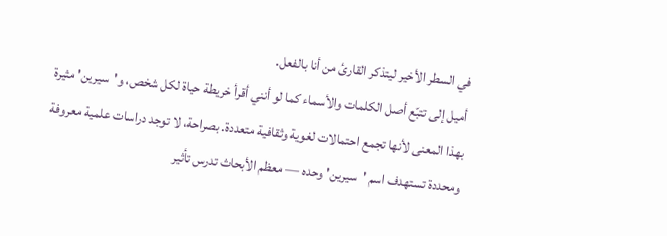في السطر الأخير ليتذكر القارئ من أنا بالفعل.
أميل إلى تتبّع أصل الكلمات والأسماء كما لو أنني أقرأ خريطة حياة لكل شخص، و'سيرين' مثيرة بهذا المعنى لأنها تجمع احتمالات لغوية وثقافية متعددة. بصراحة، لا توجد دراسات علمية معروفة ومحددة تستهدف اسم 'سيرين' وحده — معظم الأبحاث تدرس تأثير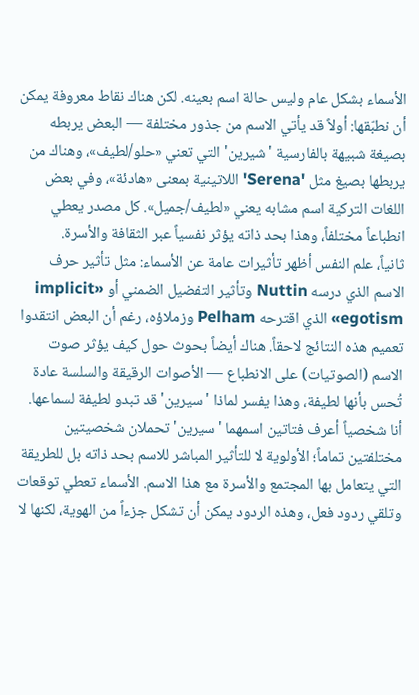الأسماء بشكل عام وليس حالة اسم بعينه. لكن هناك نقاط معروفة يمكن أن نطبّقها: أولاً قد يأتي الاسم من جذور مختلفة — البعض يربطه بصيغة شبيهة بالفارسية 'شيرين' التي تعني «حلو/لطيف»، وهناك من يربطها بصيغ مثل 'Serena' اللاتينية بمعنى «هادئة»، وفي بعض اللغات التركية اسم مشابه يعني «لطيف/جميل». كل مصدر يعطي انطباعاً مختلفاً، وهذا بحد ذاته يؤثر نفسياً عبر الثقافة والأسرة.
ثانياً، علم النفس أظهر تأثيرات عامة عن الأسماء: مثل تأثير حرف الاسم الذي درسه Nuttin وتأثير التفضيل الضمني أو «implicit egotism» الذي اقترحه Pelham وزملاؤه، رغم أن البعض انتقدوا تعميم هذه النتائج لاحقاً. هناك أيضاً بحوث حول كيف يؤثر صوت الاسم (الصوتيات) على الانطباع — الأصوات الرقيقة والسلسة عادة تُحس بأنها لطيفة، وهذا يفسر لماذا 'سيرين' قد تبدو لطيفة لسماعها.
أنا شخصياً أعرف فتاتين اسمهما 'سيرين' تحملان شخصيتين مختلفتين تماماً؛ الأولوية لا للتأثير المباشر للاسم بحد ذاته بل للطريقة التي يتعامل بها المجتمع والأسرة مع هذا الاسم. الأسماء تعطي توقعات وتلقي ردود فعل، وهذه الردود يمكن أن تشكل جزءاً من الهوية، لكنها لا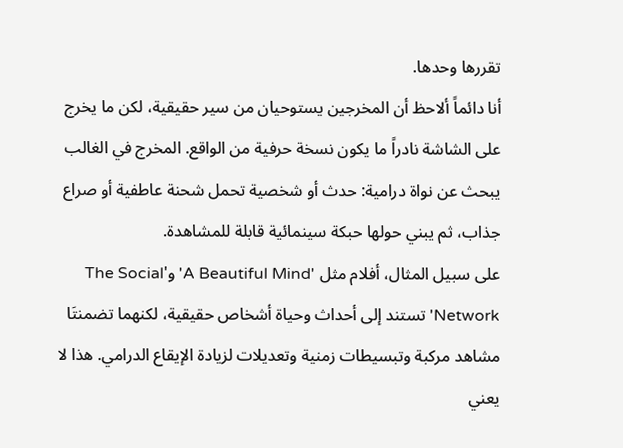تقررها وحدها.
أنا دائماً ألاحظ أن المخرجين يستوحيان من سير حقيقية، لكن ما يخرج على الشاشة نادراً ما يكون نسخة حرفية من الواقع. المخرج في الغالب يبحث عن نواة درامية: حدث أو شخصية تحمل شحنة عاطفية أو صراع جذاب، ثم يبني حولها حبكة سينمائية قابلة للمشاهدة.
على سبيل المثال، أفلام مثل 'A Beautiful Mind' و'The Social Network' تستند إلى أحداث وحياة أشخاص حقيقية، لكنهما تضمنتَا مشاهد مركبة وتبسيطات زمنية وتعديلات لزيادة الإيقاع الدرامي. هذا لا يعني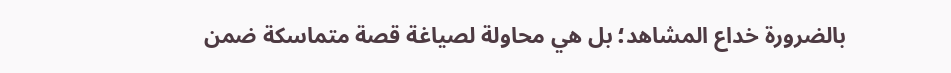بالضرورة خداع المشاهد؛ بل هي محاولة لصياغة قصة متماسكة ضمن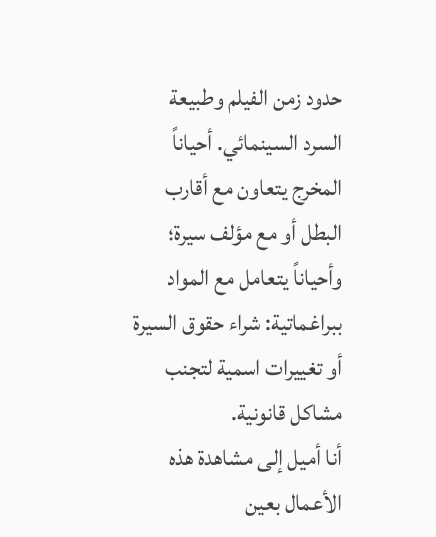حدود زمن الفيلم وطبيعة السرد السينمائي. أحياناً المخرج يتعاون مع أقارب البطل أو مع مؤلف سيرة؛ وأحياناً يتعامل مع المواد ببراغماتية: شراء حقوق السيرة أو تغييرات اسمية لتجنب مشاكل قانونية.
أنا أميل إلى مشاهدة هذه الأعمال بعين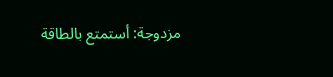مزدوجة: أستمتع بالطاقة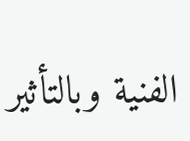الفنية وبالتأثير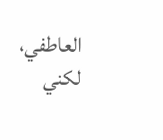العاطفي، لكني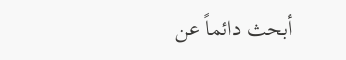أبحث دائماً عن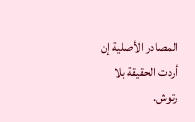المصادر الأصلية إن أردت الحقيقة بلا رتوش.